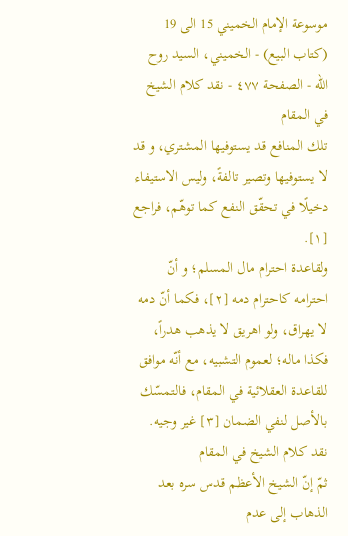موسوعة الإمام الخميني 15 الى 19 (كتاب البيع) - الخميني، السيد روح الله - الصفحة ٤٧٧ - نقد كلام الشيخ في المقام
تلك المنافع قد يستوفيها المشتري، و قد لا يستوفيها وتصير تالفةً، وليس الاستيفاء دخيلًا في تحقّق النفع كما توهّم، فراجع [١].
ولقاعدة احترام مال المسلم؛ و أنّ احترامه كاحترام دمه [٢]، فكما أنّ دمه لا يهراق، ولو اهريق لا يذهب هدراً، فكذا ماله؛ لعموم التشبيه، مع أنّه موافق للقاعدة العقلائية في المقام، فالتمسّك بالأصل لنفي الضمان [٣] غير وجيه.
نقد كلام الشيخ في المقام
ثمّ إنّ الشيخ الأعظم قدس سره بعد الذهاب إلى عدم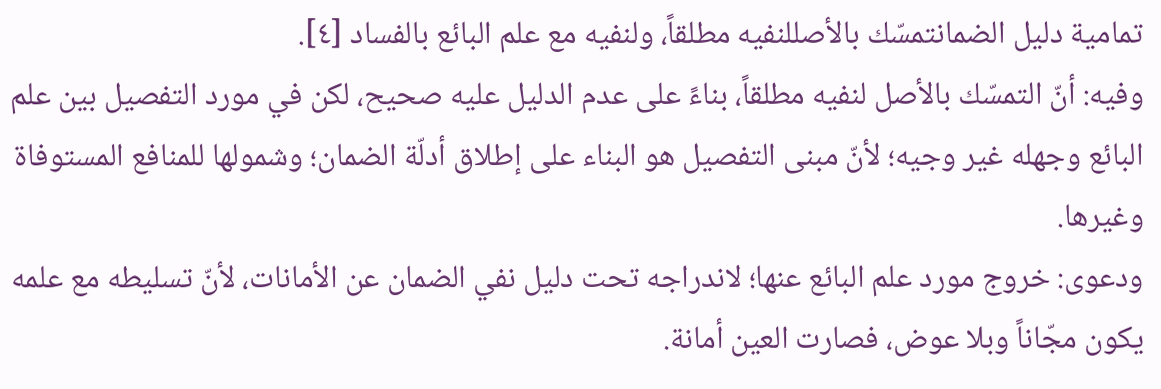تمامية دليل الضمانتمسّك بالأصللنفيه مطلقاً، ولنفيه مع علم البائع بالفساد [٤].
وفيه: أنّ التمسّك بالأصل لنفيه مطلقاً، بناءً على عدم الدليل عليه صحيح، لكن في مورد التفصيل بين علم البائع وجهله غير وجيه؛ لأنّ مبنى التفصيل هو البناء على إطلاق أدلّة الضمان؛ وشمولها للمنافع المستوفاة وغيرها.
ودعوى: خروج مورد علم البائع عنها؛ لاندراجه تحت دليل نفي الضمان عن الأمانات، لأنّ تسليطه مع علمه يكون مجّاناً وبلا عوض، فصارت العين أمانة.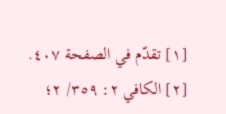[١] تقدّم في الصفحة ٤٠٧.
[٢] الكافي ٢: ٣٥٩/ ٢؛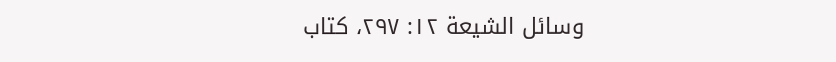وسائل الشيعة ١٢: ٢٩٧، كتاب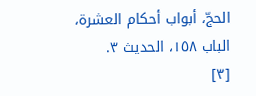الحجّ، أبواب أحكام العشرة، الباب ١٥٨، الحديث ٣.
[٣]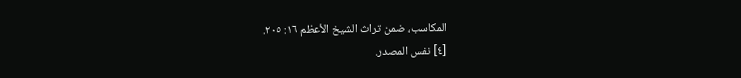المكاسب، ضمن تراث الشيخ الأعظم ١٦: ٢٠٥.
[٤] نفس المصدر.